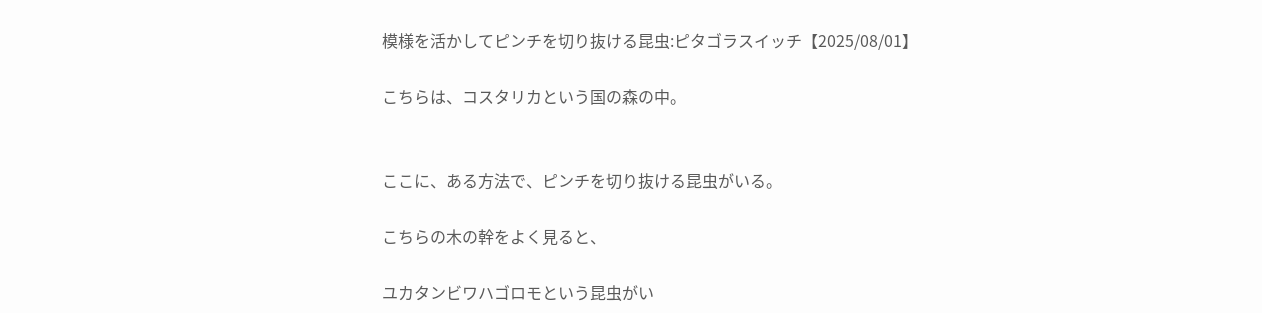模様を活かしてピンチを切り抜ける昆虫:ピタゴラスイッチ【2025/08/01】

こちらは、コスタリカという国の森の中。


ここに、ある方法で、ピンチを切り抜ける昆虫がいる。

こちらの木の幹をよく見ると、

ユカタンビワハゴロモという昆虫がい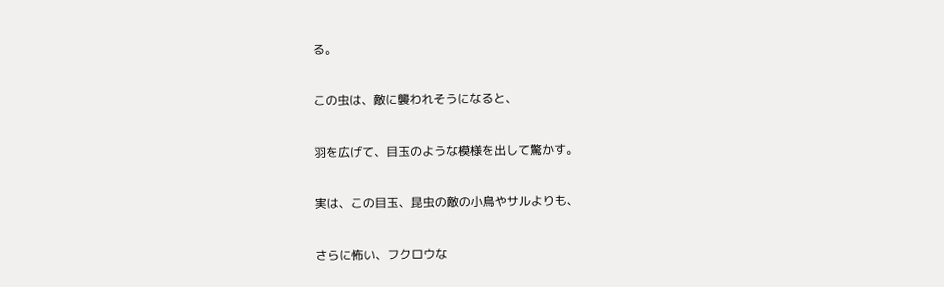る。

この虫は、敵に襲われそうになると、

羽を広げて、目玉のような模様を出して驚かす。

実は、この目玉、昆虫の敵の小鳥やサルよりも、

さらに怖い、フクロウな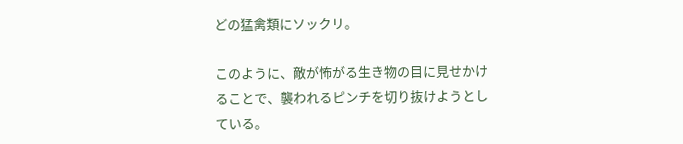どの猛禽類にソックリ。

このように、敵が怖がる生き物の目に見せかけることで、襲われるピンチを切り抜けようとしている。